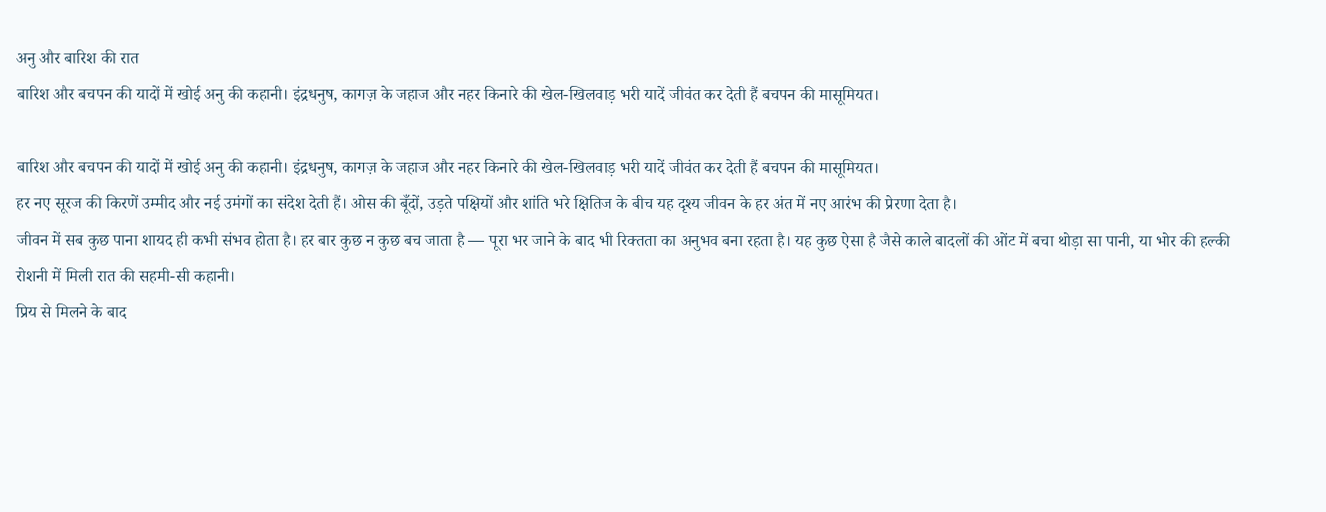अनु और बारिश की रात
बारिश और बचपन की यादों में खोई अनु की कहानी। इंद्रधनुष, कागज़ के जहाज और नहर किनारे की खेल-खिलवाड़ भरी यादें जीवंत कर देती हैं बचपन की मासूमियत।

बारिश और बचपन की यादों में खोई अनु की कहानी। इंद्रधनुष, कागज़ के जहाज और नहर किनारे की खेल-खिलवाड़ भरी यादें जीवंत कर देती हैं बचपन की मासूमियत।
हर नए सूरज की किरणें उम्मीद और नई उमंगों का संदेश देती हैं। ओस की बूँदों, उड़ते पक्षियों और शांति भरे क्षितिज के बीच यह दृश्य जीवन के हर अंत में नए आरंभ की प्रेरणा देता है।
जीवन में सब कुछ पाना शायद ही कभी संभव होता है। हर बार कुछ न कुछ बच जाता है — पूरा भर जाने के बाद भी रिक्तता का अनुभव बना रहता है। यह कुछ ऐसा है जैसे काले बादलों की ओंट में बचा थोड़ा सा पानी, या भोर की हल्की रोशनी में मिली रात की सहमी-सी कहानी।
प्रिय से मिलने के बाद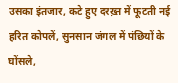उसका इंतजार, कटे हुए दरख़्त में फूटती नई हरित कोपलें, सुनसान जंगल में पंछियों के घोंसले,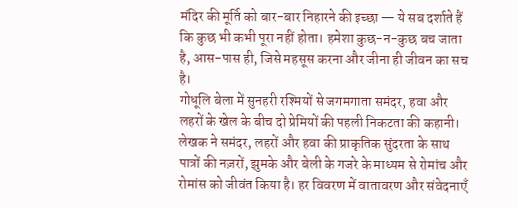मंदिर की मूर्ति को बार-बार निहारने की इच्छा — ये सब दर्शाते हैं कि कुछ भी कभी पूरा नहीं होता। हमेशा कुछ-न-कुछ बच जाता है, आस-पास ही, जिसे महसूस करना और जीना ही जीवन का सच है।
गोधूलि बेला में सुनहरी रश्मियों से जगमगाता समंदर, हवा और लहरों के खेल के बीच दो प्रेमियों की पहली निकटता की कहानी। लेखक ने समंदर, लहरों और हवा की प्राकृतिक सुंदरता के साथ पात्रों की नज़रों, झुमके और बेली के गजरे के माध्यम से रोमांच और रोमांस को जीवंत किया है। हर विवरण में वातावरण और संवेदनाएँ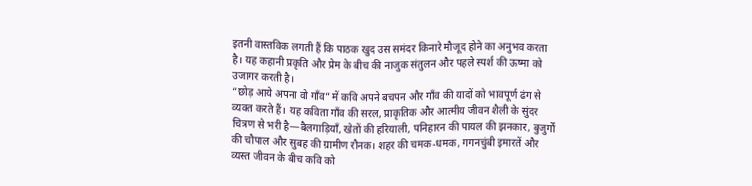इतनी वास्तविक लगती हैं कि पाठक खुद उस समंदर किनारे मौजूद होने का अनुभव करता है। यह कहानी प्रकृति और प्रेम के बीच की नाजुक संतुलन और पहले स्पर्श की ऊष्मा को उजागर करती है।
“छोड़ आये अपना वो गाँव” में कवि अपने बचपन और गाँव की यादों को भावपूर्ण ढंग से व्यक्त करते हैं। यह कविता गाँव की सरल, प्राकृतिक और आत्मीय जीवन शैली के सुंदर चित्रण से भरी है—बैलगाड़ियाँ, खेतों की हरियाली, पनिहारन की पायल की झनकार, बुजुर्गों की चौपाल और सुबह की ग्रामीण रौनक। शहर की चमक-धमक, गगनचुंबी इमारतें और व्यस्त जीवन के बीच कवि को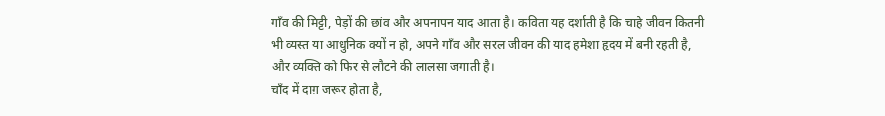गाँव की मिट्टी, पेड़ों की छांव और अपनापन याद आता है। कविता यह दर्शाती है कि चाहे जीवन कितनी भी व्यस्त या आधुनिक क्यों न हो, अपने गाँव और सरल जीवन की याद हमेशा हृदय में बनी रहती है, और व्यक्ति को फिर से लौटने की लालसा जगाती है।
चाँद में दाग़ जरूर होता है,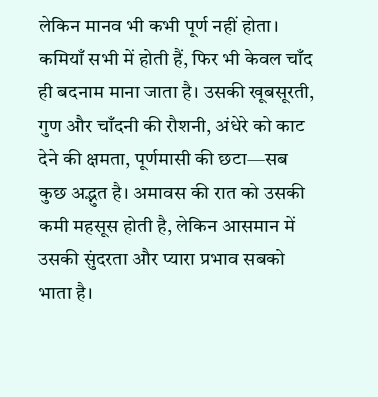लेकिन मानव भी कभी पूर्ण नहीं होता। कमियाँ सभी में होती हैं, फिर भी केवल चाँद ही बदनाम माना जाता है। उसकी खूबसूरती, गुण और चाँदनी की रौशनी, अंधेरे को काट देने की क्षमता, पूर्णमासी की छटा—सब कुछ अद्भुत है। अमावस की रात को उसकी कमी महसूस होती है, लेकिन आसमान में उसकी सुंदरता और प्यारा प्रभाव सबको भाता है।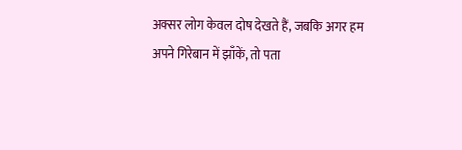अक्सर लोग केवल दोष देखते हैं, जबकि अगर हम अपने गिरेबान में झाँकें, तो पता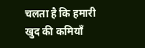चलता है कि हमारी खुद की कमियाँ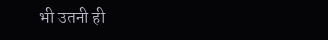भी उतनी ही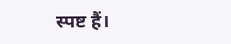स्पष्ट हैं।